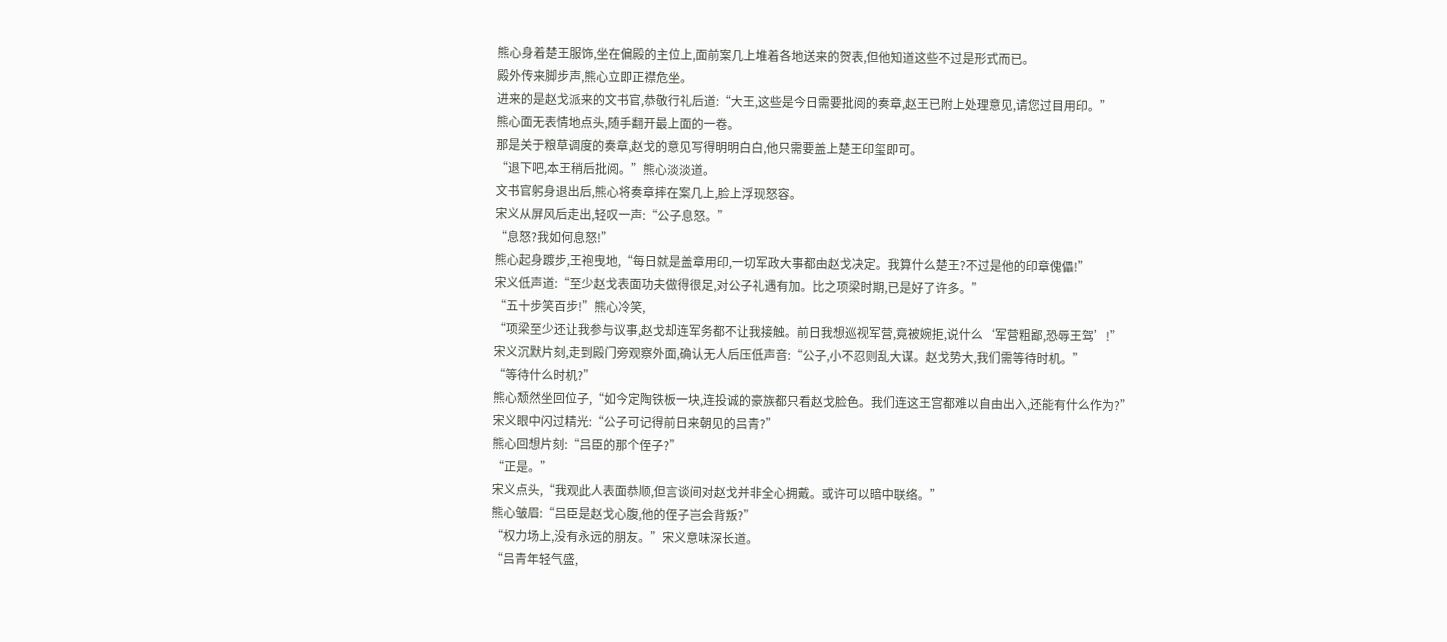熊心身着楚王服饰,坐在偏殿的主位上,面前案几上堆着各地送来的贺表,但他知道这些不过是形式而已。
殿外传来脚步声,熊心立即正襟危坐。
进来的是赵戈派来的文书官,恭敬行礼后道:“大王,这些是今日需要批阅的奏章,赵王已附上处理意见,请您过目用印。”
熊心面无表情地点头,随手翻开最上面的一卷。
那是关于粮草调度的奏章,赵戈的意见写得明明白白,他只需要盖上楚王印玺即可。
“退下吧,本王稍后批阅。”熊心淡淡道。
文书官躬身退出后,熊心将奏章摔在案几上,脸上浮现怒容。
宋义从屏风后走出,轻叹一声:“公子息怒。”
“息怒?我如何息怒!”
熊心起身踱步,王袍曳地,“每日就是盖章用印,一切军政大事都由赵戈决定。我算什么楚王?不过是他的印章傀儡!”
宋义低声道:“至少赵戈表面功夫做得很足,对公子礼遇有加。比之项梁时期,已是好了许多。”
“五十步笑百步!”熊心冷笑,
“项梁至少还让我参与议事,赵戈却连军务都不让我接触。前日我想巡视军营,竟被婉拒,说什么‘军营粗鄙,恐辱王驾’!”
宋义沉默片刻,走到殿门旁观察外面,确认无人后压低声音:“公子,小不忍则乱大谋。赵戈势大,我们需等待时机。”
“等待什么时机?”
熊心颓然坐回位子,“如今定陶铁板一块,连投诚的豪族都只看赵戈脸色。我们连这王宫都难以自由出入,还能有什么作为?”
宋义眼中闪过精光:“公子可记得前日来朝见的吕青?”
熊心回想片刻:“吕臣的那个侄子?”
“正是。”
宋义点头,“我观此人表面恭顺,但言谈间对赵戈并非全心拥戴。或许可以暗中联络。”
熊心皱眉:“吕臣是赵戈心腹,他的侄子岂会背叛?”
“权力场上,没有永远的朋友。”宋义意味深长道。
“吕青年轻气盛,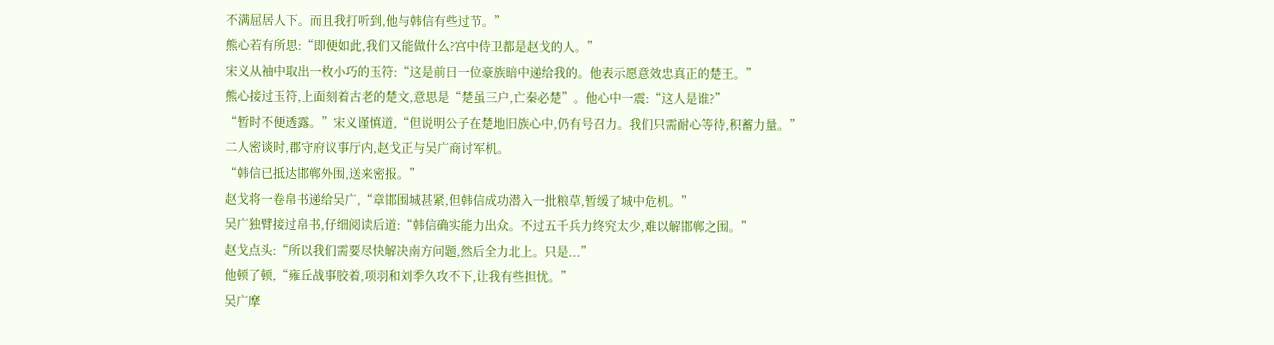不满屈居人下。而且我打听到,他与韩信有些过节。”
熊心若有所思:“即便如此,我们又能做什么?宫中侍卫都是赵戈的人。”
宋义从袖中取出一枚小巧的玉符:“这是前日一位豪族暗中递给我的。他表示愿意效忠真正的楚王。”
熊心接过玉符,上面刻着古老的楚文,意思是“楚虽三户,亡秦必楚”。他心中一震:“这人是谁?”
“暂时不便透露。”宋义谨慎道,“但说明公子在楚地旧族心中,仍有号召力。我们只需耐心等待,积蓄力量。”
二人密谈时,郡守府议事厅内,赵戈正与吴广商讨军机。
“韩信已抵达邯郸外围,送来密报。”
赵戈将一卷帛书递给吴广,“章邯围城甚紧,但韩信成功潜入一批粮草,暂缓了城中危机。”
吴广独臂接过帛书,仔细阅读后道:“韩信确实能力出众。不过五千兵力终究太少,难以解邯郸之围。”
赵戈点头:“所以我们需要尽快解决南方问题,然后全力北上。只是...”
他顿了顿,“雍丘战事胶着,项羽和刘季久攻不下,让我有些担忧。”
吴广摩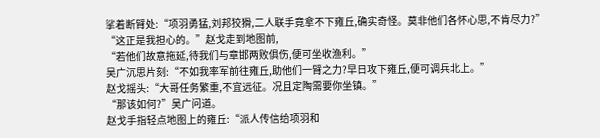挲着断臂处:“项羽勇猛,刘邦狡猾,二人联手竟拿不下雍丘,确实奇怪。莫非他们各怀心思,不肯尽力?”
“这正是我担心的。”赵戈走到地图前,
“若他们故意拖延,待我们与章邯两败俱伤,便可坐收渔利。”
吴广沉思片刻:“不如我率军前往雍丘,助他们一臂之力?早日攻下雍丘,便可调兵北上。”
赵戈摇头:“大哥任务繁重,不宜远征。况且定陶需要你坐镇。”
“那该如何?”吴广问道。
赵戈手指轻点地图上的雍丘:“派人传信给项羽和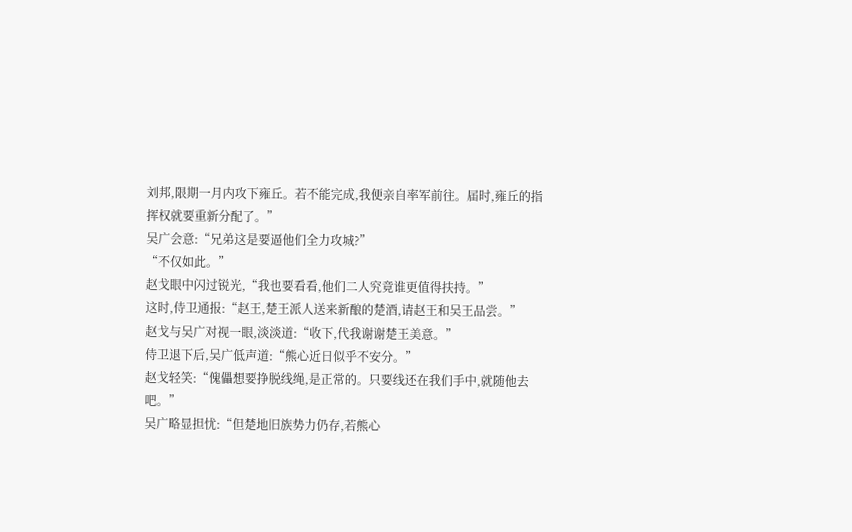刘邦,限期一月内攻下雍丘。若不能完成,我便亲自率军前往。届时,雍丘的指挥权就要重新分配了。”
吴广会意:“兄弟这是要逼他们全力攻城?”
“不仅如此。”
赵戈眼中闪过锐光,“我也要看看,他们二人究竟谁更值得扶持。”
这时,侍卫通报:“赵王,楚王派人送来新酿的楚酒,请赵王和吴王品尝。”
赵戈与吴广对视一眼,淡淡道:“收下,代我谢谢楚王美意。”
侍卫退下后,吴广低声道:“熊心近日似乎不安分。”
赵戈轻笑:“傀儡想要挣脱线绳,是正常的。只要线还在我们手中,就随他去吧。”
吴广略显担忧:“但楚地旧族势力仍存,若熊心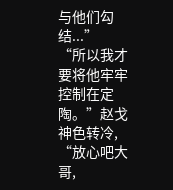与他们勾结...”
“所以我才要将他牢牢控制在定陶。”赵戈神色转冷,
“放心吧大哥,